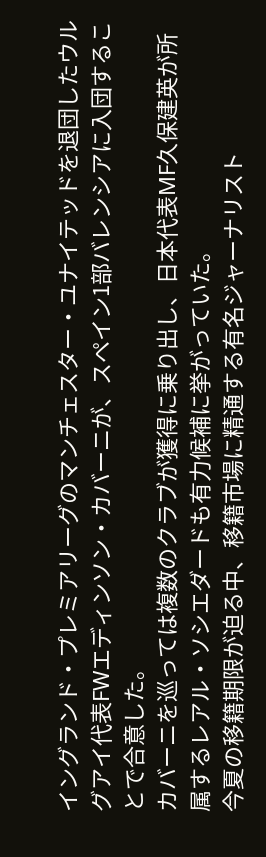イングランド・プレミアリーグのマンチェスター・ユナイテッドを退団したウルグアイ代表FWエディンソン・カバーニが、スペイン1部バレンシアに入団することで合意した。
カバーニを巡っては複数のクラブが獲得に乗り出し、日本代表MF久保建英が所属するレアル・ソシエダードも有力候補に挙がっていた。
今夏の移籍期限が迫る中、移籍市場に精通する有名ジャーナリスト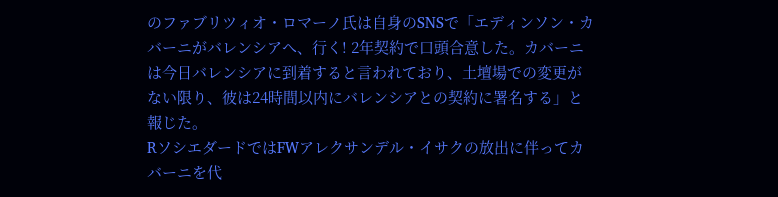のファブリツィオ・ロマーノ氏は自身のSNSで「エディンソン・カバーニがバレンシアへ、行く! 2年契約で口頭合意した。カバーニは今日バレンシアに到着すると言われており、土壇場での変更がない限り、彼は24時間以内にバレンシアとの契約に署名する」と報じた。
RソシエダードではFWアレクサンデル・イサクの放出に伴ってカバーニを代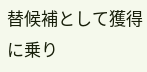替候補として獲得に乗り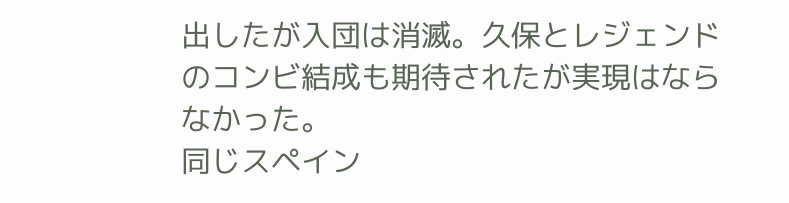出したが入団は消滅。久保とレジェンドのコンビ結成も期待されたが実現はならなかった。
同じスペイン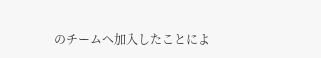のチームへ加入したことによ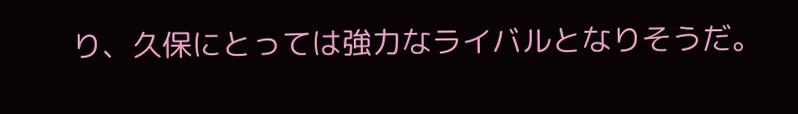り、久保にとっては強力なライバルとなりそうだ。